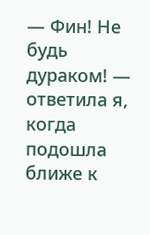— Фин! Не будь дураком! — ответила я, когда подошла ближе к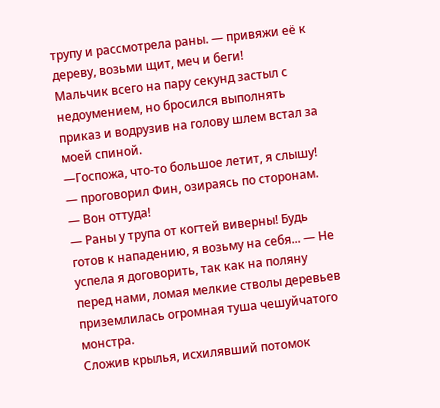трупу и рассмотрела раны. — привяжи её к дереву, возьми щит, меч и беги!
Мальчик всего на пару секунд застыл с недоумением, но бросился выполнять приказ и водрузив на голову шлем встал за моей спиной.
—Госпожа, что-то большое летит, я слышу! — проговорил Фин, озираясь по сторонам. — Вон оттуда!
— Раны у трупа от когтей виверны! Будь готов к нападению, я возьму на себя... — Не успела я договорить, так как на поляну перед нами, ломая мелкие стволы деревьев приземлилась огромная туша чешуйчатого монстра.
Сложив крылья, исхилявший потомок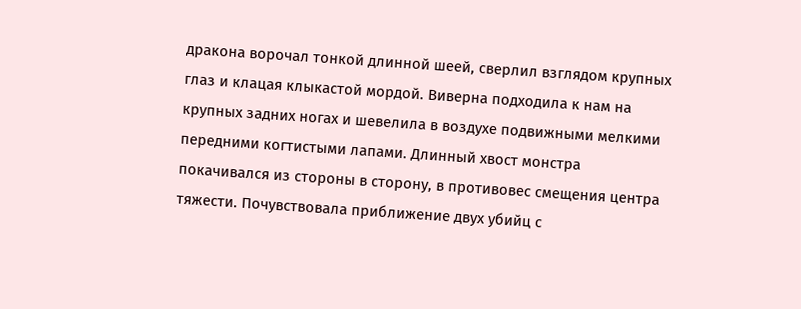дракона ворочал тонкой длинной шеей, сверлил взглядом крупных глаз и клацая клыкастой мордой. Виверна подходила к нам на крупных задних ногах и шевелила в воздухе подвижными мелкими передними когтистыми лапами. Длинный хвост монстра покачивался из стороны в сторону, в противовес смещения центра тяжести. Почувствовала приближение двух убийц с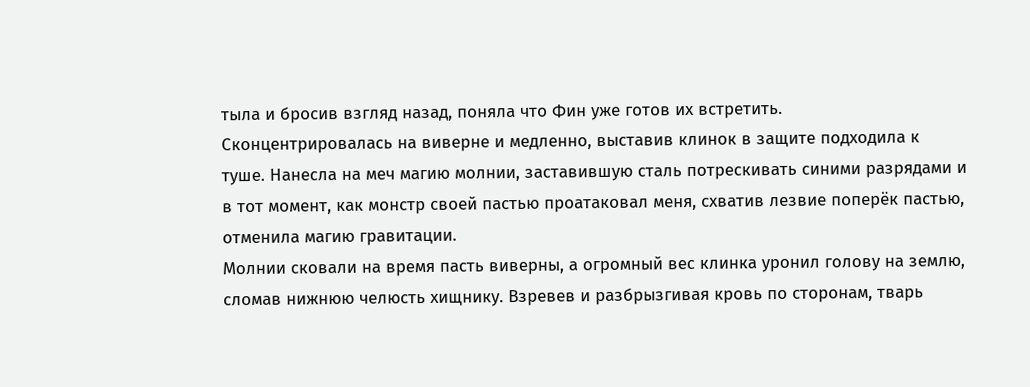тыла и бросив взгляд назад, поняла что Фин уже готов их встретить.
Сконцентрировалась на виверне и медленно, выставив клинок в защите подходила к туше. Нанесла на меч магию молнии, заставившую сталь потрескивать синими разрядами и в тот момент, как монстр своей пастью проатаковал меня, схватив лезвие поперёк пастью, отменила магию гравитации.
Молнии сковали на время пасть виверны, а огромный вес клинка уронил голову на землю, сломав нижнюю челюсть хищнику. Взревев и разбрызгивая кровь по сторонам, тварь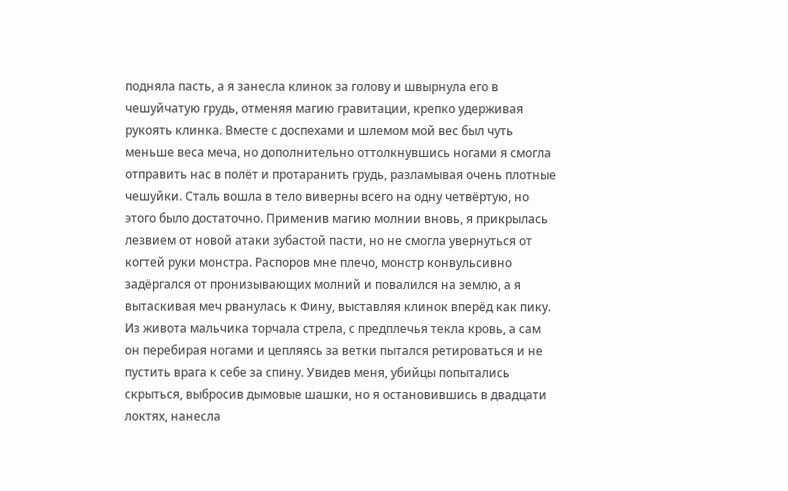подняла пасть, а я занесла клинок за голову и швырнула его в чешуйчатую грудь, отменяя магию гравитации, крепко удерживая рукоять клинка. Вместе с доспехами и шлемом мой вес был чуть меньше веса меча, но дополнительно оттолкнувшись ногами я смогла отправить нас в полёт и протаранить грудь, разламывая очень плотные чешуйки. Сталь вошла в тело виверны всего на одну четвёртую, но этого было достаточно. Применив магию молнии вновь, я прикрылась лезвием от новой атаки зубастой пасти, но не смогла увернуться от когтей руки монстра. Распоров мне плечо, монстр конвульсивно задёргался от пронизывающих молний и повалился на землю, а я вытаскивая меч рванулась к Фину, выставляя клинок вперёд как пику.
Из живота мальчика торчала стрела, с предплечья текла кровь, а сам он перебирая ногами и цепляясь за ветки пытался ретироваться и не пустить врага к себе за спину. Увидев меня, убийцы попытались скрыться, выбросив дымовые шашки, но я остановившись в двадцати локтях, нанесла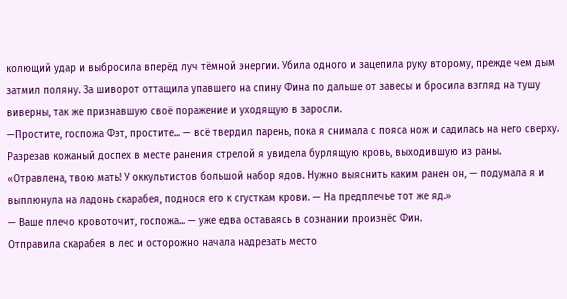колющий удар и выбросила вперёд луч тёмной энергии. Убила одного и зацепила руку второму, прежде чем дым затмил поляну. За шиворот оттащила упавшего на спину Фина по дальше от завесы и бросила взгляд на тушу виверны, так же признавшую своё поражение и уходящую в заросли.
—Простите, госпожа Фэт, простите... — всё твердил парень, пока я снимала с пояса нож и садилась на него сверху.
Разрезав кожаный доспех в месте ранения стрелой я увидела бурлящую кровь, выходившую из раны. «Отравлена, твою мать! У оккультистов большой набор ядов. Нужно выяснить каким ранен он, — подумала я и выплюнула на ладонь скарабея, поднося его к сгусткам крови. — На предплечье тот же яд.»
— Ваше плечо кровоточит, госпожа... — уже едва оставаясь в сознании произнёс Фин.
Отправила скарабея в лес и осторожно начала надрезать место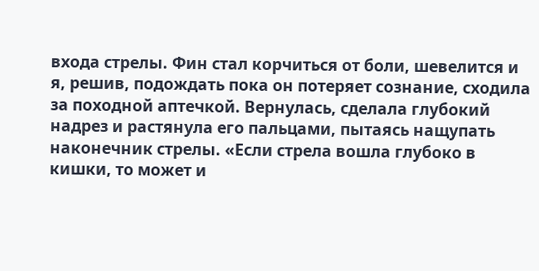входа стрелы. Фин стал корчиться от боли, шевелится и я, решив, подождать пока он потеряет сознание, сходила за походной аптечкой. Вернулась, сделала глубокий надрез и растянула его пальцами, пытаясь нащупать наконечник стрелы. «Если стрела вошла глубоко в кишки, то может и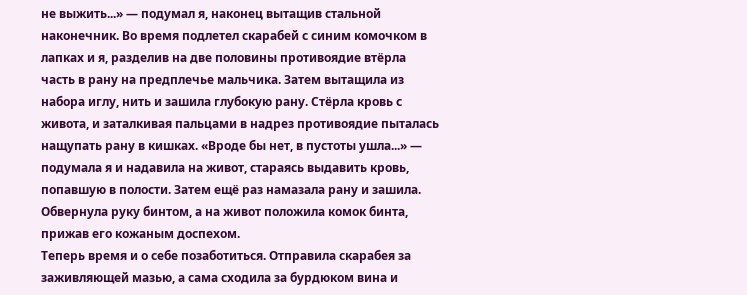не выжить...» — подумал я, наконец вытащив стальной наконечник. Во время подлетел скарабей с синим комочком в лапках и я, разделив на две половины противоядие втёрла часть в рану на предплечье мальчика. Затем вытащила из набора иглу, нить и зашила глубокую рану. Стёрла кровь с живота, и заталкивая пальцами в надрез противоядие пыталась нащупать рану в кишках. «Вроде бы нет, в пустоты ушла...» — подумала я и надавила на живот, стараясь выдавить кровь, попавшую в полости. Затем ещё раз намазала рану и зашила. Обвернула руку бинтом, а на живот положила комок бинта, прижав его кожаным доспехом.
Теперь время и о себе позаботиться. Отправила скарабея за заживляющей мазью, а сама сходила за бурдюком вина и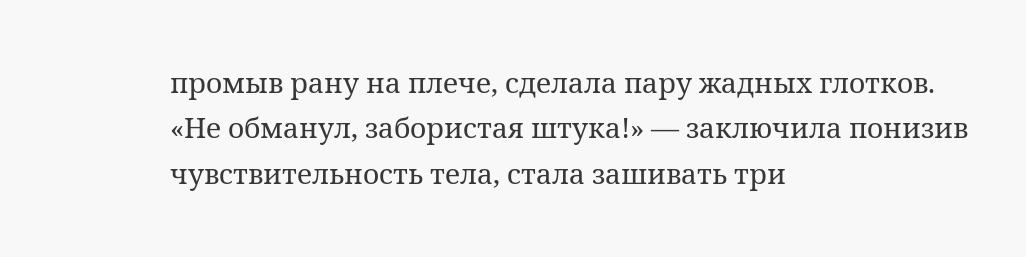промыв рану на плече, сделала пару жадных глотков. «Не обманул, забористая штука!» — заключила понизив чувствительность тела, стала зашивать три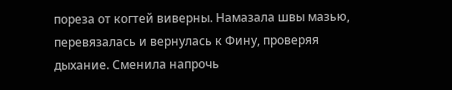пореза от когтей виверны. Намазала швы мазью, перевязалась и вернулась к Фину, проверяя дыхание. Сменила напрочь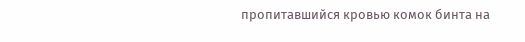пропитавшийся кровью комок бинта на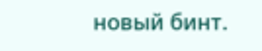новый бинт.